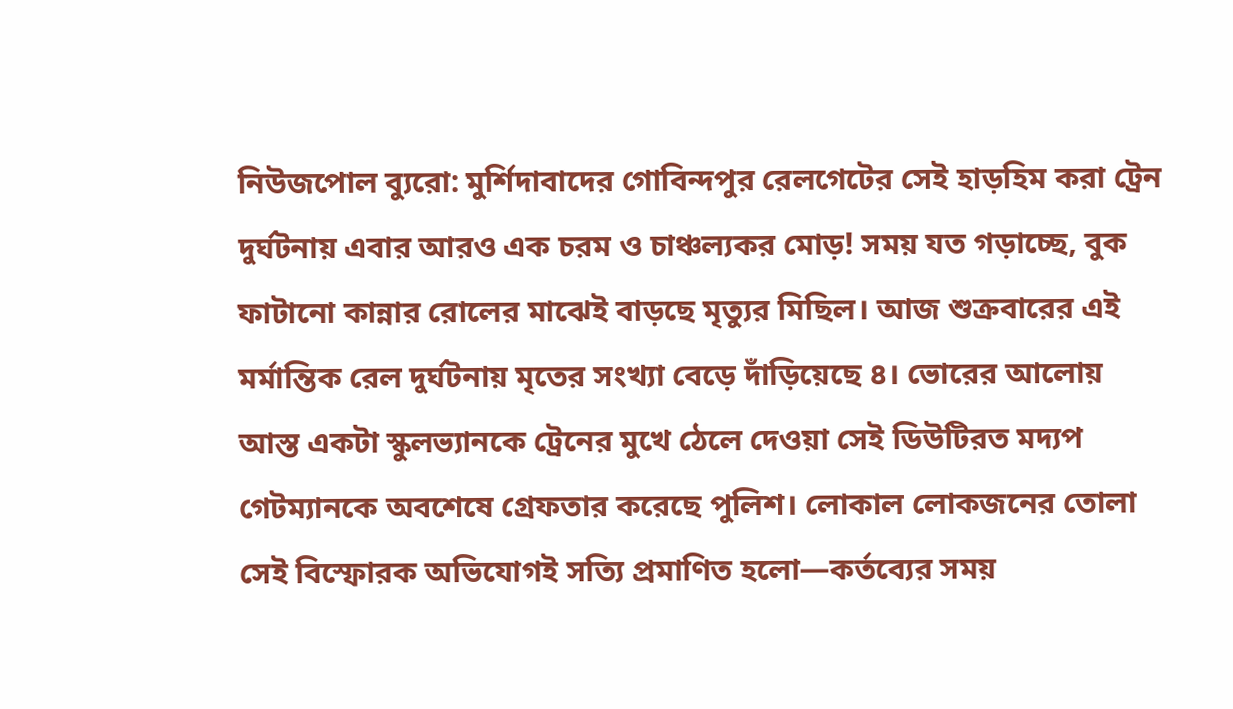নিউজপোল ব্যুরো: মুর্শিদাবাদের গোবিন্দপুর রেলগেটের সেই হাড়হিম করা ট্রেন দুর্ঘটনায় এবার আরও এক চরম ও চাঞ্চল্যকর মোড়! সময় যত গড়াচ্ছে, বুক ফাটানো কান্নার রোলের মাঝেই বাড়ছে মৃত্যুর মিছিল। আজ শুক্রবারের এই মর্মান্তিক রেল দুর্ঘটনায় মৃতের সংখ্যা বেড়ে দাঁড়িয়েছে ৪। ভোরের আলোয় আস্ত একটা স্কুলভ্যানকে ট্রেনের মুখে ঠেলে দেওয়া সেই ডিউটিরত মদ্যপ গেটম্যানকে অবশেষে গ্রেফতার করেছে পুলিশ। লোকাল লোকজনের তোলা সেই বিস্ফোরক অভিযোগই সত্যি প্রমাণিত হলো—কর্তব্যের সময়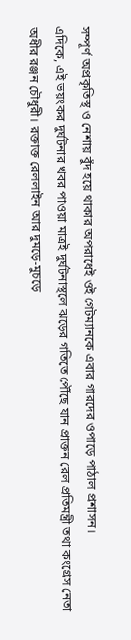সম্পূর্ণ অপ্রকৃতিস্থ ও নেশায় বুঁদ হয়ে থাকার অপরাধেই ওই গেটম্যানকে এবার গারদের ওপাড়ে পাঠাল প্রশাসন।
এদিকে, এই ভয়ংকর দুর্ঘটনার খবর পাওয়া মাত্রই দুর্ঘটনাস্থলে ঝড়ের গতিতে পৌঁছে যান প্রাক্তন রেল প্রতিমন্ত্রী তথা কংগ্রেস নেতা অধীর রঞ্জন চৌধুরী। রক্তাক্ত রেললাইন আর দুমড়ে-মুচড়ে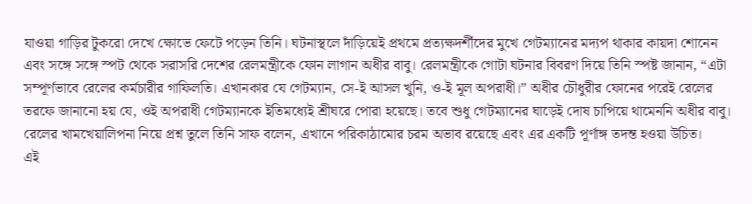যাওয়া গাড়ির টুকরো দেখে ক্ষোভে ফেটে পড়েন তিনি। ঘটনাস্থলে দাঁড়িয়েই প্রথমে প্রত্যক্ষদর্শীদের মুখে গেটম্যানের মদ্যপ থাকার কায়দা শোনেন এবং সঙ্গে সঙ্গে স্পট থেকে সরাসরি দেশের রেলমন্ত্রীকে ফোন লাগান অধীর বাবু। রেলমন্ত্রীকে গোটা ঘটনার বিবরণ দিয়ে তিনি স্পষ্ট জানান, “এটা সম্পূর্ণভাবে রেলের কর্মচারীর গাফিলতি। এখানকার যে গেটম্যান, সে-ই আসল খুনি, ও-ই মূল অপরাধী।” অধীর চৌধুরীর ফোনের পরেই রেলের তরফে জানানো হয় যে, ওই অপরাধী গেটম্যানকে ইতিমধ্যেই শ্রীঘরে পোরা হয়েছে। তবে শুধু গেটম্যানের ঘাড়েই দোষ চাপিয়ে থামেননি অধীর বাবু। রেলের খামখেয়ালিপনা নিয়ে প্রশ্ন তুলে তিনি সাফ বলেন, এখানে পরিকাঠামোর চরম অভাব রয়েছে এবং এর একটি পূর্ণাঙ্গ তদন্ত হওয়া উচিত।
এই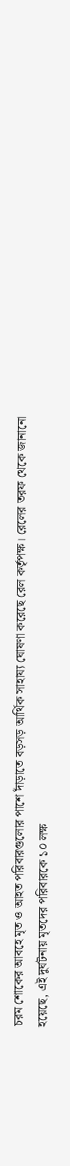চরম শোকের আবহে মৃত ও আহত পরিবারগুলোর পাশে দাঁড়াতে বড়সড় আর্থিক সাহায্য ঘোষণা করেছে রেল কর্তৃপক্ষ। রেলের তরফ থেকে জানানো হয়েছে, এই দুর্ঘটনায় মৃতদের পরিবারকে ১০ লক্ষ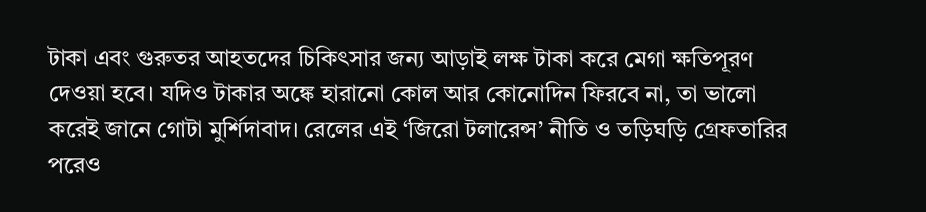টাকা এবং গুরুতর আহতদের চিকিৎসার জন্য আড়াই লক্ষ টাকা করে মেগা ক্ষতিপূরণ দেওয়া হবে। যদিও টাকার অঙ্কে হারানো কোল আর কোনোদিন ফিরবে না, তা ভালো করেই জানে গোটা মুর্শিদাবাদ। রেলের এই ‘জিরো টলারেন্স’ নীতি ও তড়িঘড়ি গ্রেফতারির পরেও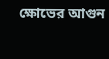ক্ষোভের আগুন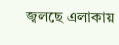জ্বলছে এলাকায়